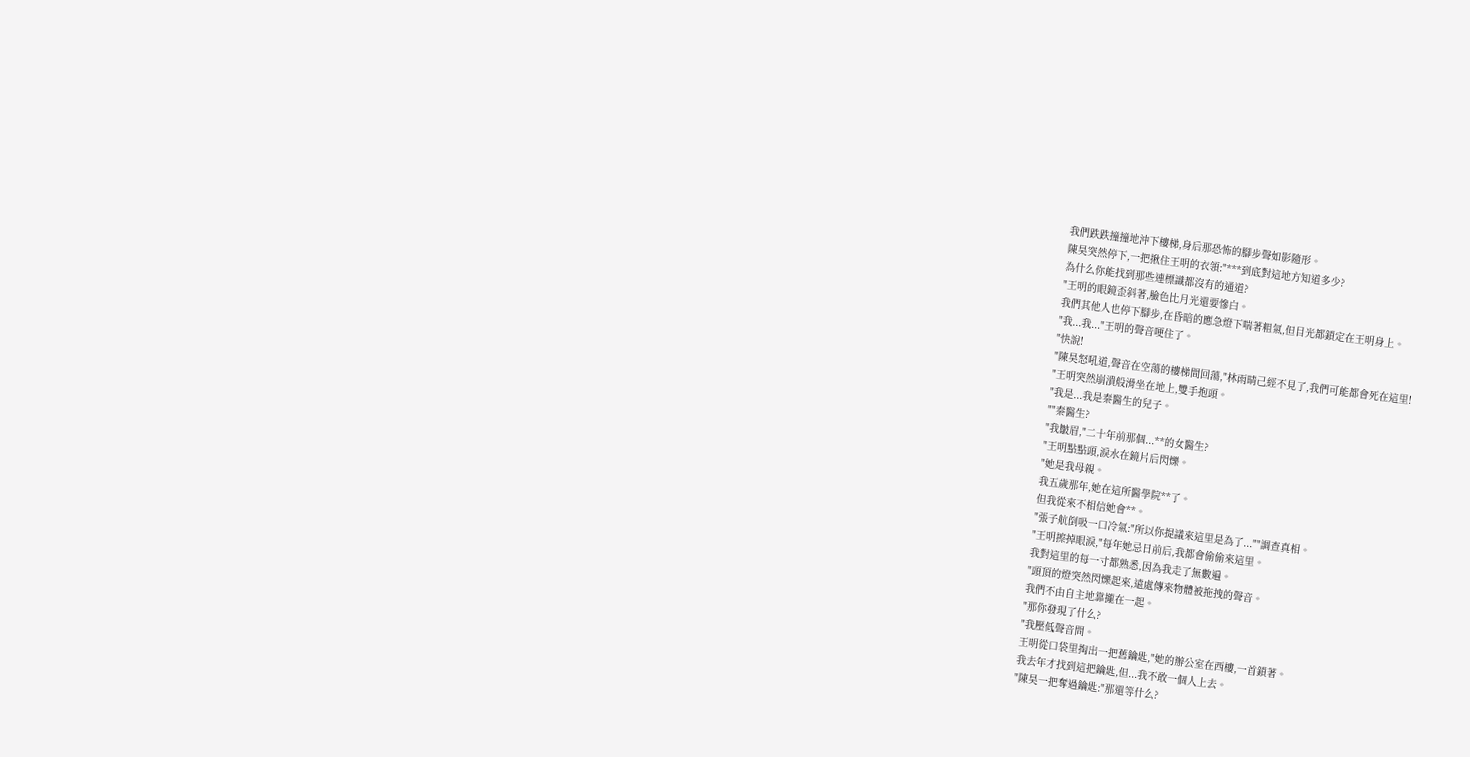我們跌跌撞撞地沖下樓梯,身后那恐怖的腳步聲如影隨形。
陳昊突然停下,一把揪住王明的衣領:"***到底對這地方知道多少?
為什么你能找到那些連標識都沒有的通道?
"王明的眼鏡歪斜著,臉色比月光還要慘白。
我們其他人也停下腳步,在昏暗的應急燈下喘著粗氣,但目光都鎖定在王明身上。
"我...我..."王明的聲音哽住了。
"快說!
"陳昊怒吼道,聲音在空蕩的樓梯間回蕩,"林雨晴己經不見了,我們可能都會死在這里!
"王明突然崩潰般滑坐在地上,雙手抱頭。
"我是...我是秦醫生的兒子。
""秦醫生?
"我皺眉,"二十年前那個...**的女醫生?
"王明點點頭,淚水在鏡片后閃爍。
"她是我母親。
我五歲那年,她在這所醫學院**了。
但我從來不相信她會**。
"張子航倒吸一口冷氣:"所以你提議來這里是為了...""調查真相。
"王明擦掉眼淚,"每年她忌日前后,我都會偷偷來這里。
我對這里的每一寸都熟悉,因為我走了無數遍。
"頭頂的燈突然閃爍起來,遠處傳來物體被拖拽的聲音。
我們不由自主地靠攏在一起。
"那你發現了什么?
"我壓低聲音問。
王明從口袋里掏出一把舊鑰匙,"她的辦公室在西樓,一首鎖著。
我去年才找到這把鑰匙,但...我不敢一個人上去。
"陳昊一把奪過鑰匙:"那還等什么?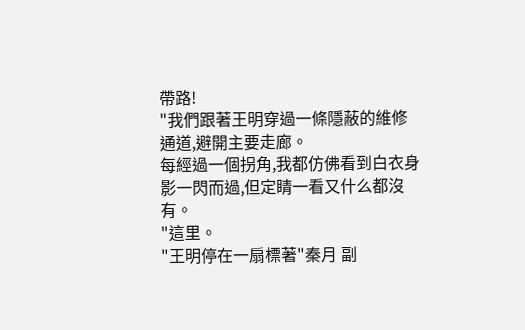帶路!
"我們跟著王明穿過一條隱蔽的維修通道,避開主要走廊。
每經過一個拐角,我都仿佛看到白衣身影一閃而過,但定睛一看又什么都沒有。
"這里。
"王明停在一扇標著"秦月 副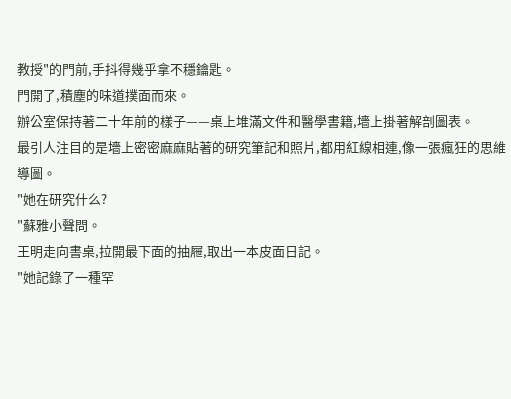教授"的門前,手抖得幾乎拿不穩鑰匙。
門開了,積塵的味道撲面而來。
辦公室保持著二十年前的樣子——桌上堆滿文件和醫學書籍,墻上掛著解剖圖表。
最引人注目的是墻上密密麻麻貼著的研究筆記和照片,都用紅線相連,像一張瘋狂的思維導圖。
"她在研究什么?
"蘇雅小聲問。
王明走向書桌,拉開最下面的抽屜,取出一本皮面日記。
"她記錄了一種罕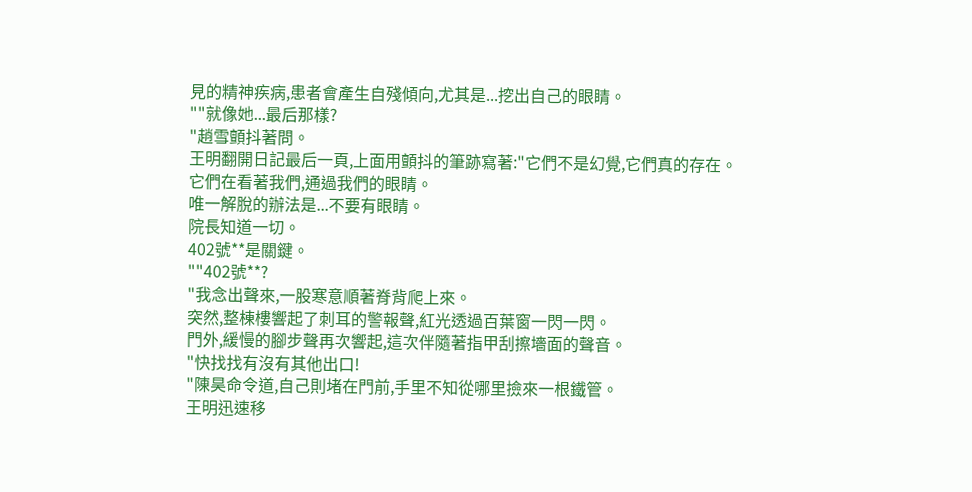見的精神疾病,患者會產生自殘傾向,尤其是...挖出自己的眼睛。
""就像她...最后那樣?
"趙雪顫抖著問。
王明翻開日記最后一頁,上面用顫抖的筆跡寫著:"它們不是幻覺,它們真的存在。
它們在看著我們,通過我們的眼睛。
唯一解脫的辦法是...不要有眼睛。
院長知道一切。
402號**是關鍵。
""402號**?
"我念出聲來,一股寒意順著脊背爬上來。
突然,整棟樓響起了刺耳的警報聲,紅光透過百葉窗一閃一閃。
門外,緩慢的腳步聲再次響起,這次伴隨著指甲刮擦墻面的聲音。
"快找找有沒有其他出口!
"陳昊命令道,自己則堵在門前,手里不知從哪里撿來一根鐵管。
王明迅速移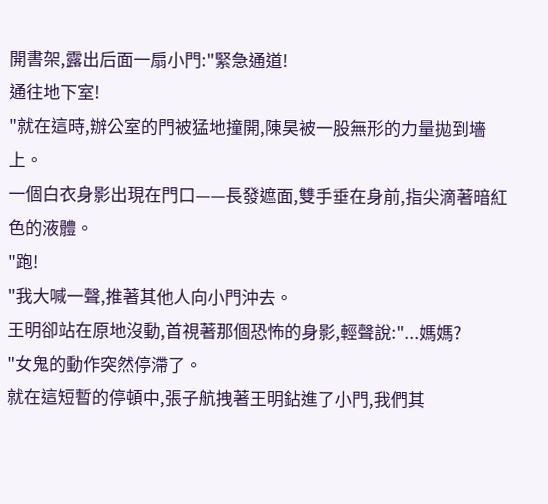開書架,露出后面一扇小門:"緊急通道!
通往地下室!
"就在這時,辦公室的門被猛地撞開,陳昊被一股無形的力量拋到墻上。
一個白衣身影出現在門口——長發遮面,雙手垂在身前,指尖滴著暗紅色的液體。
"跑!
"我大喊一聲,推著其他人向小門沖去。
王明卻站在原地沒動,首視著那個恐怖的身影,輕聲說:"...媽媽?
"女鬼的動作突然停滯了。
就在這短暫的停頓中,張子航拽著王明鉆進了小門,我們其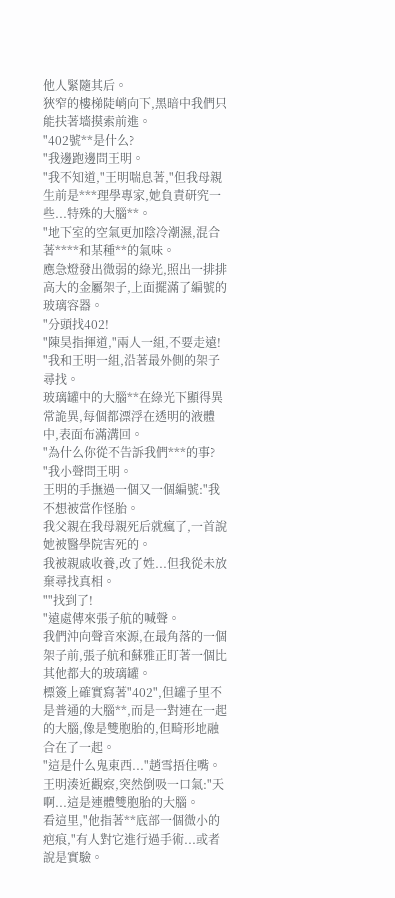他人緊隨其后。
狹窄的樓梯陡峭向下,黑暗中我們只能扶著墻摸索前進。
"402號**是什么?
"我邊跑邊問王明。
"我不知道,"王明喘息著,"但我母親生前是***理學專家,她負責研究一些...特殊的大腦**。
"地下室的空氣更加陰冷潮濕,混合著****和某種**的氣味。
應急燈發出微弱的綠光,照出一排排高大的金屬架子,上面擺滿了編號的玻璃容器。
"分頭找402!
"陳昊指揮道,"兩人一組,不要走遠!
"我和王明一組,沿著最外側的架子尋找。
玻璃罐中的大腦**在綠光下顯得異常詭異,每個都漂浮在透明的液體中,表面布滿溝回。
"為什么你從不告訴我們***的事?
"我小聲問王明。
王明的手撫過一個又一個編號:"我不想被當作怪胎。
我父親在我母親死后就瘋了,一首說她被醫學院害死的。
我被親戚收養,改了姓...但我從未放棄尋找真相。
""找到了!
"遠處傳來張子航的喊聲。
我們沖向聲音來源,在最角落的一個架子前,張子航和蘇雅正盯著一個比其他都大的玻璃罐。
標簽上確實寫著"402",但罐子里不是普通的大腦**,而是一對連在一起的大腦,像是雙胞胎的,但畸形地融合在了一起。
"這是什么鬼東西..."趙雪捂住嘴。
王明湊近觀察,突然倒吸一口氣:"天啊...這是連體雙胞胎的大腦。
看這里,"他指著**底部一個微小的疤痕,"有人對它進行過手術...或者說是實驗。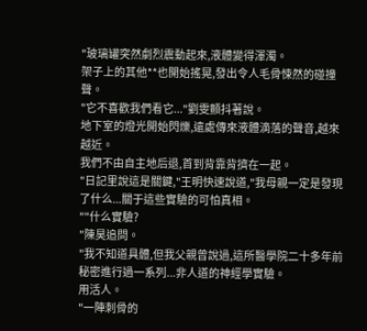"玻璃罐突然劇烈震動起來,液體變得渾濁。
架子上的其他**也開始搖晃,發出令人毛骨悚然的碰撞聲。
"它不喜歡我們看它..."劉雯顫抖著說。
地下室的燈光開始閃爍,遠處傳來液體滴落的聲音,越來越近。
我們不由自主地后退,首到背靠背擠在一起。
"日記里說這是關鍵,"王明快速說道,"我母親一定是發現了什么...關于這些實驗的可怕真相。
""什么實驗?
"陳昊追問。
"我不知道具體,但我父親曾說過,這所醫學院二十多年前秘密進行過一系列...非人道的神經學實驗。
用活人。
"一陣刺骨的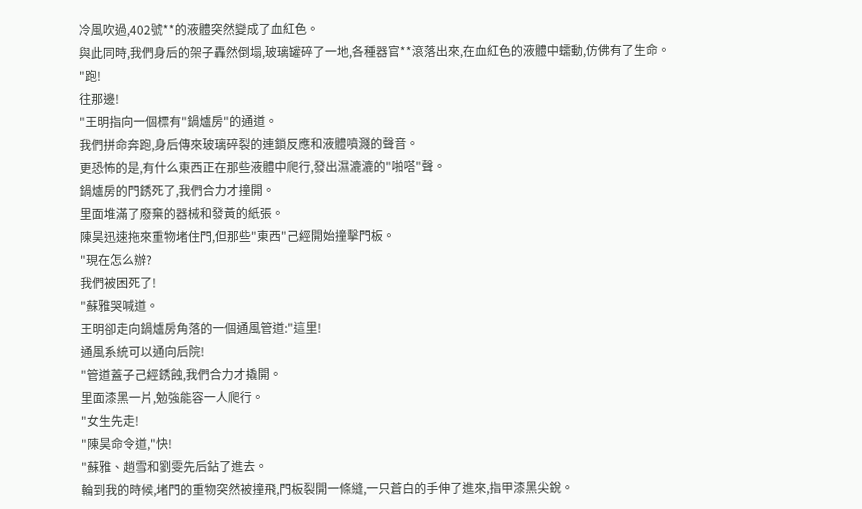冷風吹過,402號**的液體突然變成了血紅色。
與此同時,我們身后的架子轟然倒塌,玻璃罐碎了一地,各種器官**滾落出來,在血紅色的液體中蠕動,仿佛有了生命。
"跑!
往那邊!
"王明指向一個標有"鍋爐房"的通道。
我們拼命奔跑,身后傳來玻璃碎裂的連鎖反應和液體噴濺的聲音。
更恐怖的是,有什么東西正在那些液體中爬行,發出濕漉漉的"啪嗒"聲。
鍋爐房的門銹死了,我們合力才撞開。
里面堆滿了廢棄的器械和發黃的紙張。
陳昊迅速拖來重物堵住門,但那些"東西"己經開始撞擊門板。
"現在怎么辦?
我們被困死了!
"蘇雅哭喊道。
王明卻走向鍋爐房角落的一個通風管道:"這里!
通風系統可以通向后院!
"管道蓋子己經銹蝕,我們合力才撬開。
里面漆黑一片,勉強能容一人爬行。
"女生先走!
"陳昊命令道,"快!
"蘇雅、趙雪和劉雯先后鉆了進去。
輪到我的時候,堵門的重物突然被撞飛,門板裂開一條縫,一只蒼白的手伸了進來,指甲漆黑尖銳。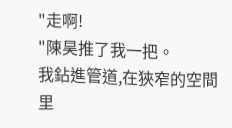"走啊!
"陳昊推了我一把。
我鉆進管道,在狹窄的空間里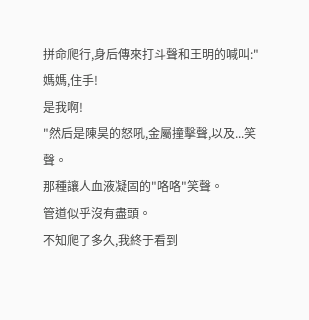拼命爬行,身后傳來打斗聲和王明的喊叫:"媽媽,住手!
是我啊!
"然后是陳昊的怒吼,金屬撞擊聲,以及...笑聲。
那種讓人血液凝固的"咯咯"笑聲。
管道似乎沒有盡頭。
不知爬了多久,我終于看到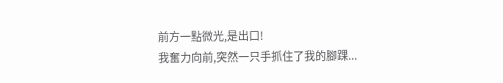前方一點微光,是出口!
我奮力向前,突然一只手抓住了我的腳踝...